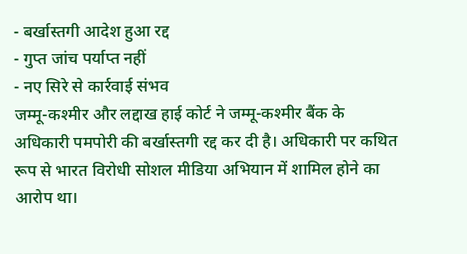- बर्खास्तगी आदेश हुआ रद्द
- गुप्त जांच पर्याप्त नहीं
- नए सिरे से कार्रवाई संभव
जम्मू-कश्मीर और लद्दाख हाई कोर्ट ने जम्मू-कश्मीर बैंक के अधिकारी पमपोरी की बर्खास्तगी रद्द कर दी है। अधिकारी पर कथित रूप से भारत विरोधी सोशल मीडिया अभियान में शामिल होने का आरोप था।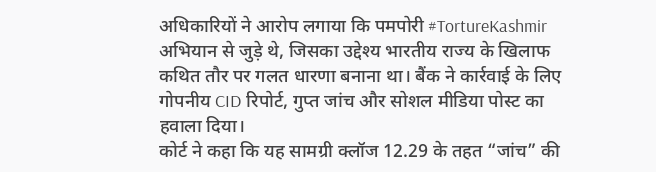अधिकारियों ने आरोप लगाया कि पमपोरी #TortureKashmir अभियान से जुड़े थे, जिसका उद्देश्य भारतीय राज्य के खिलाफ कथित तौर पर गलत धारणा बनाना था। बैंक ने कार्रवाई के लिए गोपनीय CID रिपोर्ट, गुप्त जांच और सोशल मीडिया पोस्ट का हवाला दिया।
कोर्ट ने कहा कि यह सामग्री क्लॉज 12.29 के तहत “जांच” की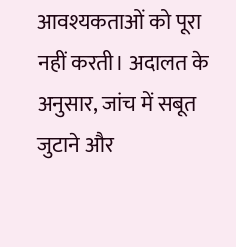आवश्यकताओं को पूरा नहीं करती। अदालत के अनुसार, जांच में सबूत जुटाने और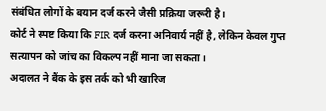संबंधित लोगों के बयान दर्ज करने जैसी प्रक्रिया जरूरी है।
कोर्ट ने स्पष्ट किया कि FIR दर्ज करना अनिवार्य नहीं है, लेकिन केवल गुप्त सत्यापन को जांच का विकल्प नहीं माना जा सकता।
अदालत ने बैंक के इस तर्क को भी खारिज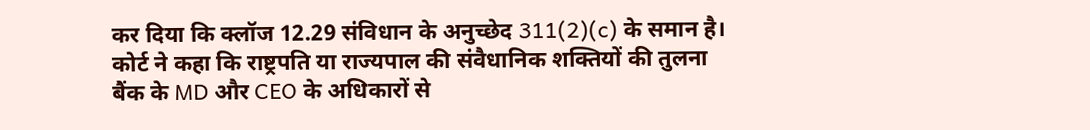कर दिया कि क्लॉज 12.29 संविधान के अनुच्छेद 311(2)(c) के समान है। कोर्ट ने कहा कि राष्ट्रपति या राज्यपाल की संवैधानिक शक्तियों की तुलना बैंक के MD और CEO के अधिकारों से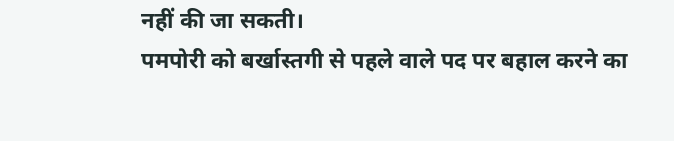नहीं की जा सकती।
पमपोरी को बर्खास्तगी से पहले वाले पद पर बहाल करने का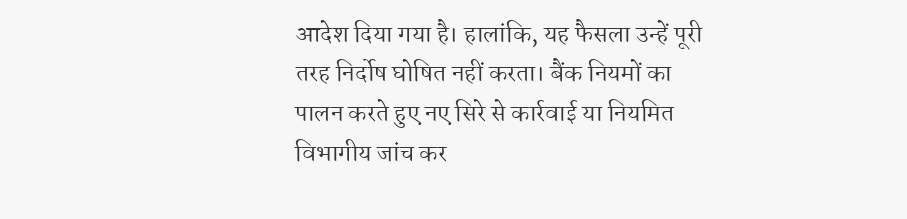आदेश दिया गया है। हालांकि, यह फैसला उन्हें पूरी तरह निर्दोष घोषित नहीं करता। बैंक नियमों का पालन करते हुए नए सिरे से कार्रवाई या नियमित विभागीय जांच कर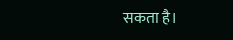सकता है।